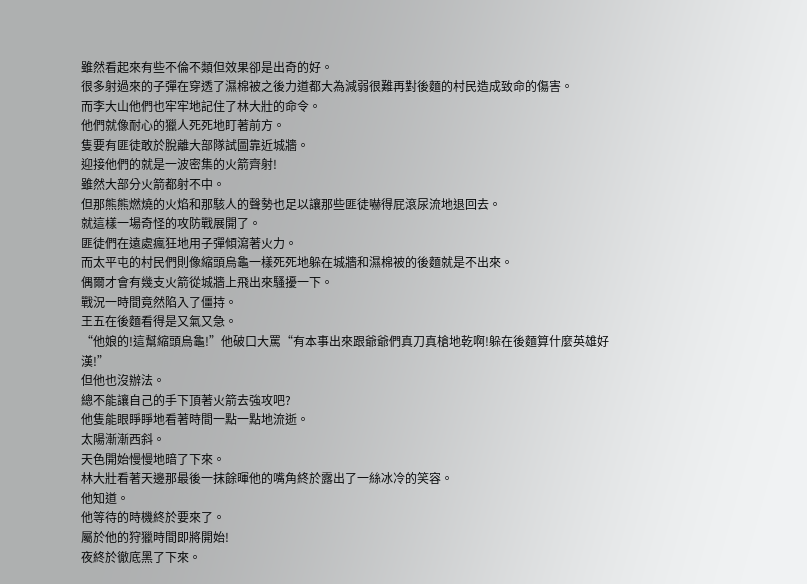雖然看起來有些不倫不類但效果卻是出奇的好。
很多射過來的子彈在穿透了濕棉被之後力道都大為減弱很難再對後麵的村民造成致命的傷害。
而李大山他們也牢牢地記住了林大壯的命令。
他們就像耐心的獵人死死地盯著前方。
隻要有匪徒敢於脫離大部隊試圖靠近城牆。
迎接他們的就是一波密集的火箭齊射!
雖然大部分火箭都射不中。
但那熊熊燃燒的火焰和那駭人的聲勢也足以讓那些匪徒嚇得屁滾尿流地退回去。
就這樣一場奇怪的攻防戰展開了。
匪徒們在遠處瘋狂地用子彈傾瀉著火力。
而太平屯的村民們則像縮頭烏龜一樣死死地躲在城牆和濕棉被的後麵就是不出來。
偶爾才會有幾支火箭從城牆上飛出來騷擾一下。
戰況一時間竟然陷入了僵持。
王五在後麵看得是又氣又急。
“他娘的!這幫縮頭烏龜!”他破口大罵“有本事出來跟爺爺們真刀真槍地乾啊!躲在後麵算什麼英雄好漢!”
但他也沒辦法。
總不能讓自己的手下頂著火箭去強攻吧?
他隻能眼睜睜地看著時間一點一點地流逝。
太陽漸漸西斜。
天色開始慢慢地暗了下來。
林大壯看著天邊那最後一抹餘暉他的嘴角終於露出了一絲冰冷的笑容。
他知道。
他等待的時機終於要來了。
屬於他的狩獵時間即將開始!
夜終於徹底黑了下來。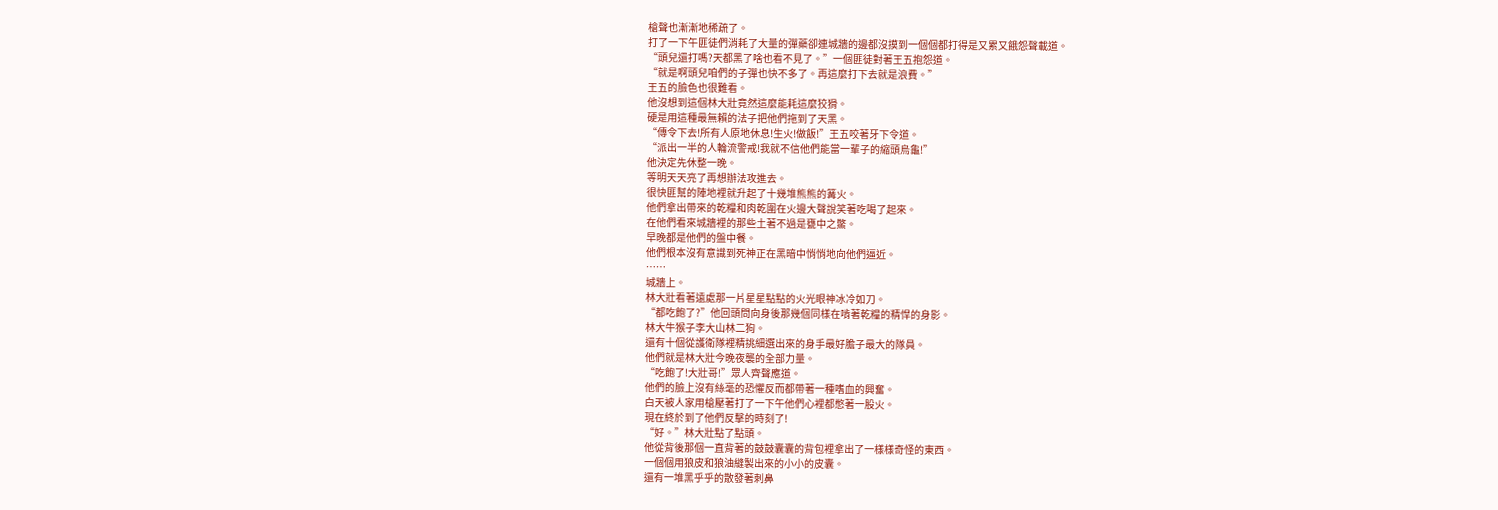槍聲也漸漸地稀疏了。
打了一下午匪徒們消耗了大量的彈藥卻連城牆的邊都沒摸到一個個都打得是又累又餓怨聲載道。
“頭兒還打嗎?天都黑了啥也看不見了。”一個匪徒對著王五抱怨道。
“就是啊頭兒咱們的子彈也快不多了。再這麼打下去就是浪費。”
王五的臉色也很難看。
他沒想到這個林大壯竟然這麼能耗這麼狡猾。
硬是用這種最無賴的法子把他們拖到了天黑。
“傳令下去!所有人原地休息!生火!做飯!”王五咬著牙下令道。
“派出一半的人輪流警戒!我就不信他們能當一輩子的縮頭烏龜!”
他決定先休整一晚。
等明天天亮了再想辦法攻進去。
很快匪幫的陣地裡就升起了十幾堆熊熊的篝火。
他們拿出帶來的乾糧和肉乾圍在火邊大聲說笑著吃喝了起來。
在他們看來城牆裡的那些土著不過是甕中之鱉。
早晚都是他們的盤中餐。
他們根本沒有意識到死神正在黑暗中悄悄地向他們逼近。
……
城牆上。
林大壯看著遠處那一片星星點點的火光眼神冰冷如刀。
“都吃飽了?”他回頭問向身後那幾個同樣在啃著乾糧的精悍的身影。
林大牛猴子李大山林二狗。
還有十個從護衛隊裡精挑細選出來的身手最好膽子最大的隊員。
他們就是林大壯今晚夜襲的全部力量。
“吃飽了!大壯哥!”眾人齊聲應道。
他們的臉上沒有絲毫的恐懼反而都帶著一種嗜血的興奮。
白天被人家用槍壓著打了一下午他們心裡都憋著一股火。
現在終於到了他們反擊的時刻了!
“好。”林大壯點了點頭。
他從背後那個一直背著的鼓鼓囊囊的背包裡拿出了一樣樣奇怪的東西。
一個個用狼皮和狼油縫製出來的小小的皮囊。
還有一堆黑乎乎的散發著刺鼻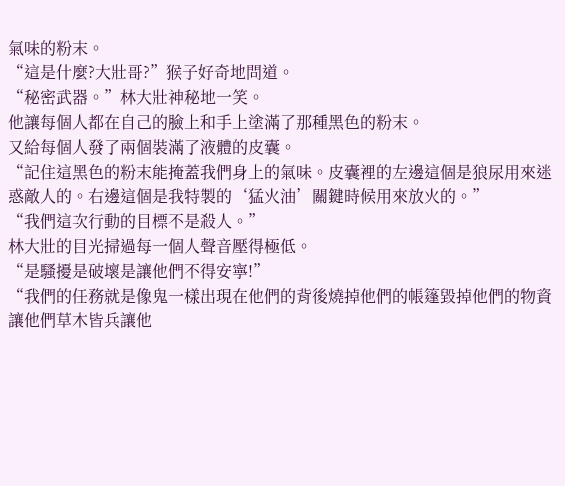氣味的粉末。
“這是什麼?大壯哥?”猴子好奇地問道。
“秘密武器。”林大壯神秘地一笑。
他讓每個人都在自己的臉上和手上塗滿了那種黑色的粉末。
又給每個人發了兩個裝滿了液體的皮囊。
“記住這黑色的粉末能掩蓋我們身上的氣味。皮囊裡的左邊這個是狼尿用來迷惑敵人的。右邊這個是我特製的‘猛火油’關鍵時候用來放火的。”
“我們這次行動的目標不是殺人。”
林大壯的目光掃過每一個人聲音壓得極低。
“是騷擾是破壞是讓他們不得安寧!”
“我們的任務就是像鬼一樣出現在他們的背後燒掉他們的帳篷毀掉他們的物資讓他們草木皆兵讓他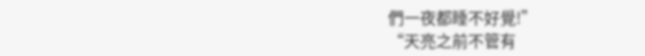們一夜都睡不好覺!”
“天亮之前不管有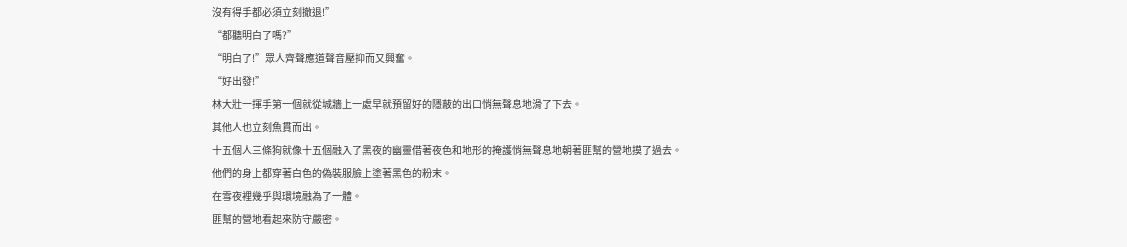沒有得手都必須立刻撤退!”
“都聽明白了嗎?”
“明白了!”眾人齊聲應道聲音壓抑而又興奮。
“好出發!”
林大壯一揮手第一個就從城牆上一處早就預留好的隱蔽的出口悄無聲息地滑了下去。
其他人也立刻魚貫而出。
十五個人三條狗就像十五個融入了黑夜的幽靈借著夜色和地形的掩護悄無聲息地朝著匪幫的營地摸了過去。
他們的身上都穿著白色的偽裝服臉上塗著黑色的粉末。
在雪夜裡幾乎與環境融為了一體。
匪幫的營地看起來防守嚴密。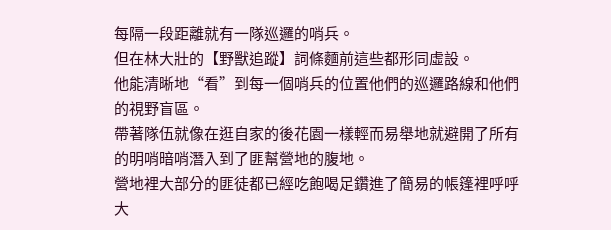每隔一段距離就有一隊巡邏的哨兵。
但在林大壯的【野獸追蹤】詞條麵前這些都形同虛設。
他能清晰地“看”到每一個哨兵的位置他們的巡邏路線和他們的視野盲區。
帶著隊伍就像在逛自家的後花園一樣輕而易舉地就避開了所有的明哨暗哨潛入到了匪幫營地的腹地。
營地裡大部分的匪徒都已經吃飽喝足鑽進了簡易的帳篷裡呼呼大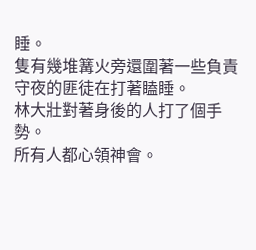睡。
隻有幾堆篝火旁還圍著一些負責守夜的匪徒在打著瞌睡。
林大壯對著身後的人打了個手勢。
所有人都心領神會。